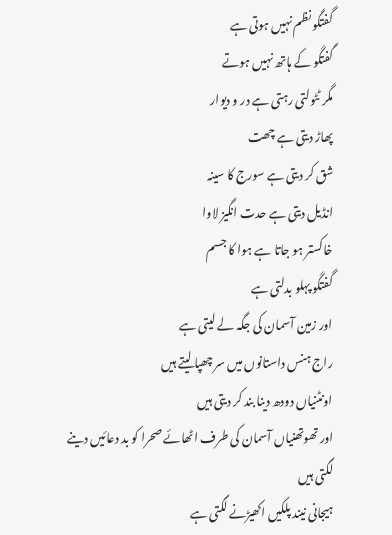گفتگو نظم نہیں ہوتی ہے
گفتگو کے ہاتھ نہیں ہوتے
مگر ٹٹولتی رہتی ہے در و دیوار
پھاڑ دیتی ہے چھت
شق کر دیتی ہے سورج کا سینہ
انڈیل دیتی ہے حدت انگیز لاوا
خاکستر ہو جاتا ہے ہوا کا جسم
گفتگو پہلو بدلتی ہے
اور زمین آسمان کی جگہ لے لیتی ہے
راج ہنس داستانوں میں سر چھپا لیتے ہیں
اونٹنیاں دودھ دینا بند کر دیتی ہیں
اور تھوتھنیاں آسمان کی طرف اٹھائے صحرا کو بد دعائیں دینے لگتی ہیں
ہیجانی نیند پلکیں اکھیڑنے لگتی ہے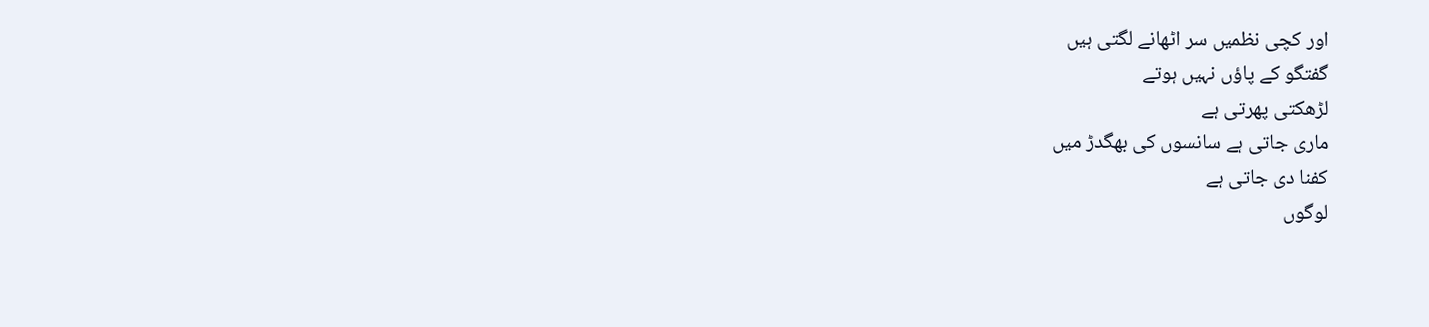اور کچی نظمیں سر اٹھانے لگتی ہیں
گفتگو کے پاؤں نہیں ہوتے
لڑھکتی پھرتی ہے
ماری جاتی ہے سانسوں کی بھگدڑ میں
کفنا دی جاتی ہے
لوگوں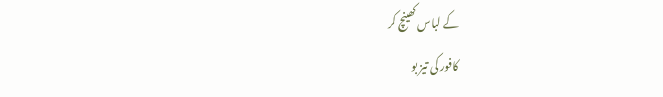کے لباس کھینچ کر
کافور کی تیز بو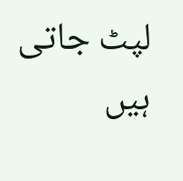لپٹ جاتی ہیں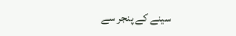سینے کے پنجر سے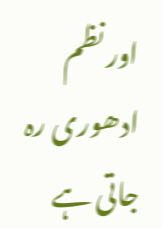اور نظم ادھوری رہ جاتی ہے